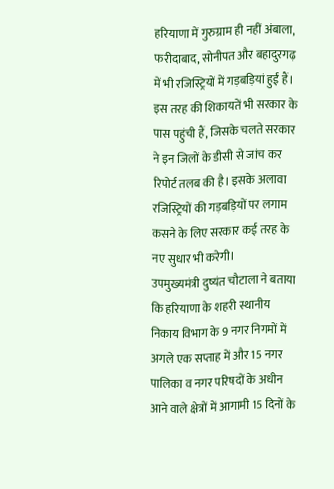हरियाणा में गुरुग्राम ही नहीं अंबाला, फरीदाबाद, सोनीपत और बहादुरगढ़ में भी रजिस्ट्रियों में गड़बड़ियां हुईं हैं। इस तरह की शिकायतें भी सरकार के पास पहुंची हैं, जिसके चलते सरकार ने इन जिलों के डीसी से जांच कर रिपोर्ट तलब की है। इसके अलावा रजिस्ट्रियों की गड़बड़ियों पर लगाम कसने के लिए सरकार कई तरह के नए सुधार भी करेगी।
उपमुख्यमंत्री दुष्यंत चौटाला ने बताया कि हरियाणा के शहरी स्थानीय निकाय विभाग के 9 नगर निगमों में अगले एक सप्ताह में और 15 नगर पालिका व नगर परिषदों के अधीन आने वाले क्षेत्रों में आगामी 15 दिनों के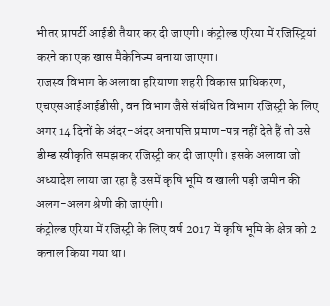भीतर प्रापर्टी आईडी तैयार कर दी जाएगी। कंट्रोल्ड एरिया में रजिस्ट्रियां करने का एक खास मैकेनिज्म बनाया जाएगा।
राजस्व विभाग के अलावा हरियाणा शहरी विकास प्राधिकरण, एचएसआईआईडीसी, वन विभाग जैसे संबंधित विभाग रजिस्ट्री के लिए अगर 14 दिनों के अंदर-अंदर अनापत्ति प्रमाण-पत्र नहीं देते हैं तो उसे डीम्ड स्वीकृति समझकर रजिस्ट्री कर दी जाएगी। इसके अलावा जो अध्यादेश लाया जा रहा है उसमें कृषि भूमि व खाली पड़ी जमीन की अलग-अलग श्रेणी की जाएंगी।
कंट्रोल्ड एरिया में रजिस्ट्री के लिए वर्ष 2017 में कृषि भूमि के क्षेत्र को 2 कनाल किया गया था।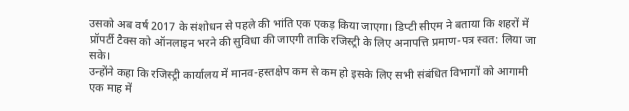उसको अब वर्ष 2017 के संशोधन से पहले की भांति एक एकड़ किया जाएगा। डिप्टी सीएम ने बताया कि शहरों में प्रॉपर्टी टैक्स को ऑनलाइन भरने की सुविधा की जाएगी ताकि रजिस्ट्री के लिए अनापत्ति प्रमाण-पत्र स्वत: लिया जा सके।
उन्होंने कहा कि रजिस्ट्री कार्यालय में मानव-हस्तक्षेप कम से कम हो इसके लिए सभी संबंधित विभागों को आगामी एक माह में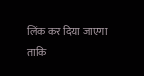लिंक कर दिया जाएगा ताकि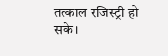तत्काल रजिस्ट्री हो सके।